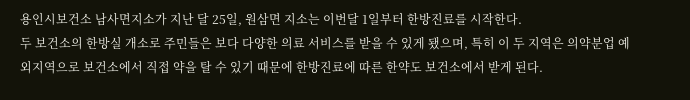용인시보건소 남사면지소가 지난 달 25일, 원삼면 지소는 이번달 1일부터 한방진료를 시작한다.
두 보건소의 한방실 개소로 주민들은 보다 다양한 의료 서비스를 받을 수 있게 됐으며, 특히 이 두 지역은 의약분업 예외지역으로 보건소에서 직접 약을 탈 수 있기 때문에 한방진료에 따른 한약도 보건소에서 받게 된다.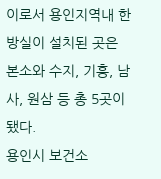이로서 용인지역내 한방실이 설치된 곳은 본소와 수지, 기흥, 남사, 원삼 등 총 5곳이 됐다.
용인시 보건소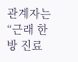관계자는 “근래 한방 진료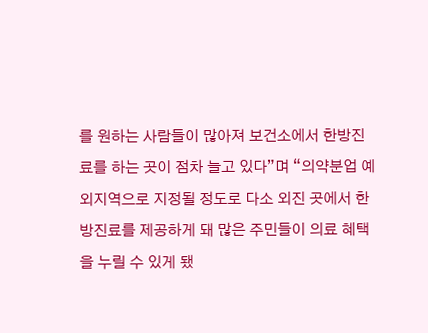를 원하는 사람들이 많아져 보건소에서 한방진료를 하는 곳이 점차 늘고 있다”며 “의약분업 예외지역으로 지정될 정도로 다소 외진 곳에서 한방진료를 제공하게 돼 많은 주민들이 의료 혜택을 누릴 수 있게 됐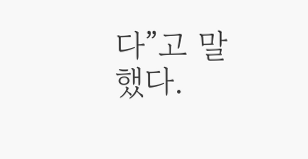다”고 말했다.